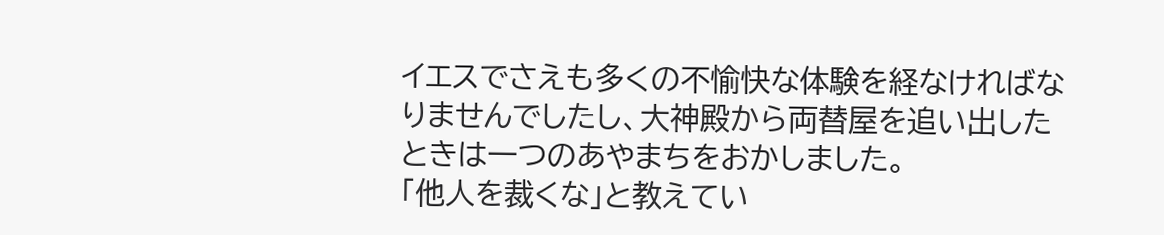イエスでさえも多くの不愉快な体験を経なければなりませんでしたし、大神殿から両替屋を追い出したときは一つのあやまちをおかしました。
「他人を裁くな」と教えてい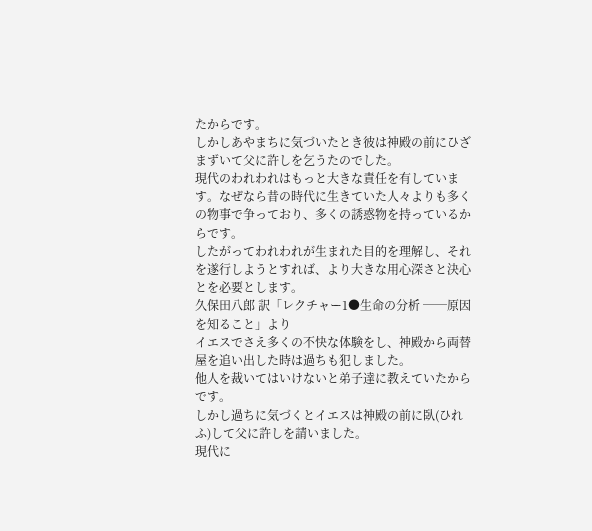たからです。
しかしあやまちに気づいたとき彼は神殿の前にひざまずいて父に許しを乞うたのでした。
現代のわれわれはもっと大きな責任を有しています。なぜなら昔の時代に生きていた人々よりも多くの物事で争っており、多くの誘惑物を持っているからです。
したがってわれわれが生まれた目的を理解し、それを遂行しようとすれば、より大きな用心深さと決心とを必要とします。
久保田八郎 訳「レクチャー1●生命の分析 ──原因を知ること」より
イエスでさえ多くの不快な体験をし、神殿から両替屋を追い出した時は過ちも犯しました。
他人を裁いてはいけないと弟子達に教えていたからです。
しかし過ちに気づくとイエスは神殿の前に臥(ひれふ)して父に許しを請いました。
現代に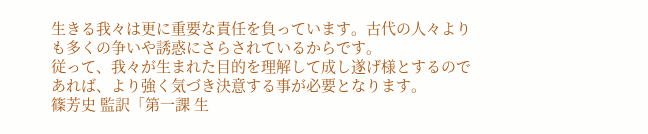生きる我々は更に重要な責任を負っています。古代の人々よりも多くの争いや誘惑にさらされているからです。
従って、我々が生まれた目的を理解して成し遂げ様とするのであれば、より強く気づき決意する事が必要となります。
篠芳史 監訳「第一課 生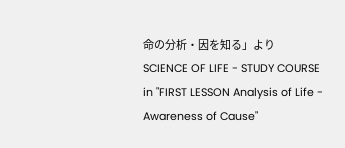命の分析・因を知る」より
SCIENCE OF LIFE - STUDY COURSE in "FIRST LESSON Analysis of Life - Awareness of Cause"